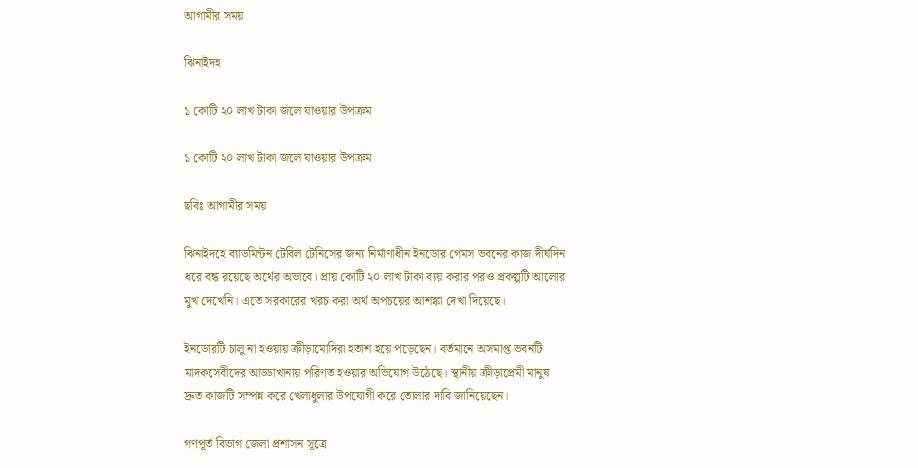আগামীর সময়

ঝিনাইদহ

১ কোটি ২০ লাখ টাকা জলে যাওয়ার উপক্রম

১ কোটি ২০ লাখ টাকা জলে যাওয়ার উপক্রম

ছবিঃ আগামীর সময়

ঝিনাইদহে ব্যাডমিন্টন টেবিল টেনিসের জন্য নির্মাণাধীন ইনডোর গেমস ভবনের কাজ দীর্ঘদিন ধরে বন্ধ রয়েছে অর্থের অভাবে। প্রায় কোটি ২০ লাখ টাকা ব্যয় করার পরও প্রকল্পটি আলোর মুখ দেখেনি। এতে সরকারের খরচ করা অর্থ অপচয়ের আশঙ্কা দেখা দিয়েছে।

ইনডোরটি চালু না হওয়ায় ক্রীড়ামোদিরা হতাশ হয়ে পড়েছেন। বর্তমানে অসমাপ্ত ভবনটি মাদকসেবীদের আড্ডাখানায় পরিণত হওয়ার অভিযোগ উঠেছে। স্থানীয় ক্রীড়াপ্রেমী মানুষ দ্রুত কাজটি সম্পন্ন করে খেলাধুলার উপযোগী করে তোলার দাবি জানিয়েছেন।

গণপূর্ত বিভাগ জেলা প্রশাসন সূত্রে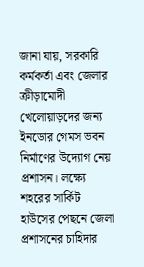জানা যায়, সরকারি কর্মকর্তা এবং জেলার ক্রীড়ামোদী খেলোয়াড়দের জন্য ইনডোর গেমস ভবন নির্মাণের উদ্যোগ নেয় প্রশাসন। লক্ষ্যে শহরের সার্কিট হাউসের পেছনে জেলা প্রশাসনের চাহিদার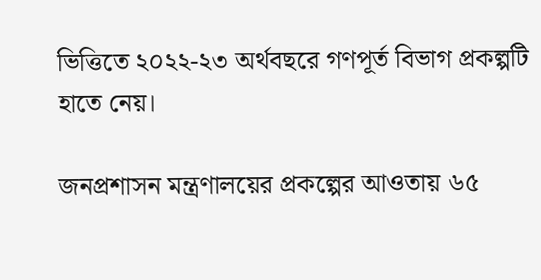ভিত্তিতে ২০২২-২৩ অর্থবছরে গণপূর্ত বিভাগ প্রকল্পটি হাতে নেয়।

জনপ্রশাসন মন্ত্রণালয়ের প্রকল্পের আওতায় ৬৫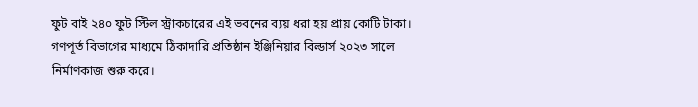ফুট বাই ২৪০ ফুট স্টিল স্ট্রাকচারের এই ভবনের ব্যয় ধরা হয় প্রায় কোটি টাকা। গণপূর্ত বিভাগের মাধ্যমে ঠিকাদারি প্রতিষ্ঠান ইঞ্জিনিয়ার বিল্ডার্স ২০২৩ সালে নির্মাণকাজ শুরু করে।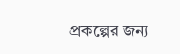প্রকল্পের জন্য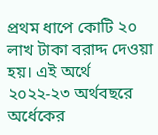প্রথম ধাপে কোটি ২০ লাখ টাকা বরাদ্দ দেওয়া হয়। এই অর্থে ২০২২-২৩ অর্থবছরে অর্ধেকের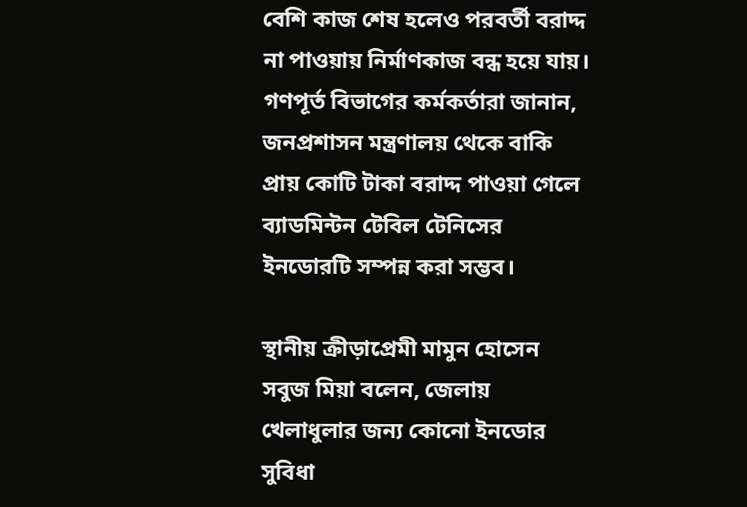বেশি কাজ শেষ হলেও পরবর্তী বরাদ্দ না পাওয়ায় নির্মাণকাজ বন্ধ হয়ে যায়। গণপূর্ত বিভাগের কর্মকর্তারা জানান, জনপ্রশাসন মন্ত্রণালয় থেকে বাকি প্রায় কোটি টাকা বরাদ্দ পাওয়া গেলে ব্যাডমিন্টন টেবিল টেনিসের ইনডোরটি সম্পন্ন করা সম্ভব।

স্থানীয় ক্রীড়াপ্রেমী মামুন হোসেন সবুজ মিয়া বলেন, জেলায় খেলাধুলার জন্য কোনো ইনডোর সুবিধা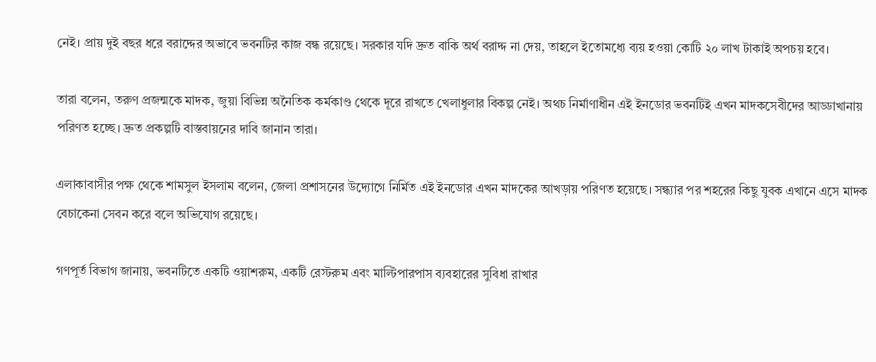নেই। প্রায় দুই বছর ধরে বরাদ্দের অভাবে ভবনটির কাজ বন্ধ রয়েছে। সরকার যদি দ্রুত বাকি অর্থ বরাদ্দ না দেয়, তাহলে ইতোমধ্যে ব্যয় হওয়া কোটি ২০ লাখ টাকাই অপচয় হবে।

তারা বলেন, তরুণ প্রজন্মকে মাদক, জুয়া বিভিন্ন অনৈতিক কর্মকাণ্ড থেকে দূরে রাখতে খেলাধুলার বিকল্প নেই। অথচ নির্মাণাধীন এই ইনডোর ভবনটিই এখন মাদকসেবীদের আড্ডাখানায় পরিণত হচ্ছে। দ্রুত প্রকল্পটি বাস্তবায়নের দাবি জানান তারা।

এলাকাবাসীর পক্ষ থেকে শামসুল ইসলাম বলেন, জেলা প্রশাসনের উদ্যোগে নির্মিত এই ইনডোর এখন মাদকের আখড়ায় পরিণত হয়েছে। সন্ধ্যার পর শহরের কিছু যুবক এখানে এসে মাদক বেচাকেনা সেবন করে বলে অভিযোগ রয়েছে।

গণপূর্ত বিভাগ জানায়, ভবনটিতে একটি ওয়াশরুম, একটি রেস্টরুম এবং মাল্টিপারপাস ব্যবহারের সুবিধা রাখার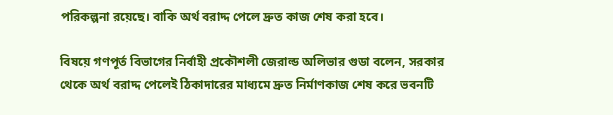পরিকল্পনা রয়েছে। বাকি অর্থ বরাদ্দ পেলে দ্রুত কাজ শেষ করা হবে।

বিষয়ে গণপূর্ত বিভাগের নির্বাহী প্রকৌশলী জেরাল্ড অলিভার গুডা বলেন, সরকার থেকে অর্থ বরাদ্দ পেলেই ঠিকাদারের মাধ্যমে দ্রুত নির্মাণকাজ শেষ করে ভবনটি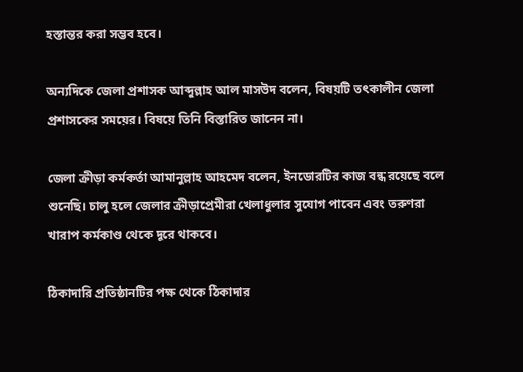হস্তান্তর করা সম্ভব হবে।

অন্যদিকে জেলা প্রশাসক আব্দুল্লাহ আল মাসউদ বলেন, বিষয়টি তৎকালীন জেলা প্রশাসকের সময়ের। বিষয়ে তিনি বিস্তারিত জানেন না।

জেলা ক্রীড়া কর্মকর্তা আমানুল্লাহ আহমেদ বলেন, ইনডোরটির কাজ বন্ধ রয়েছে বলে শুনেছি। চালু হলে জেলার ক্রীড়াপ্রেমীরা খেলাধুলার সুযোগ পাবেন এবং তরুণরা খারাপ কর্মকাণ্ড থেকে দূরে থাকবে।

ঠিকাদারি প্রতিষ্ঠানটির পক্ষ থেকে ঠিকাদার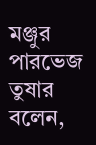মঞ্জুর পারভেজ তুষার বলেন,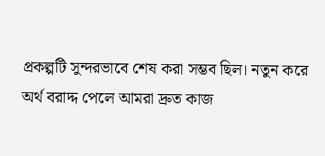প্রকল্পটি সুন্দরভাবে শেষ করা সম্ভব ছিল। নতুন করে অর্থ বরাদ্দ পেলে আমরা দ্রুত কাজ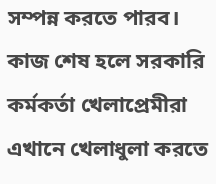সম্পন্ন করতে পারব। কাজ শেষ হলে সরকারি কর্মকর্তা খেলাপ্রেমীরা এখানে খেলাধুলা করতে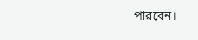পারবেন।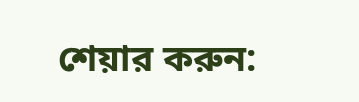শেয়ার করুন: